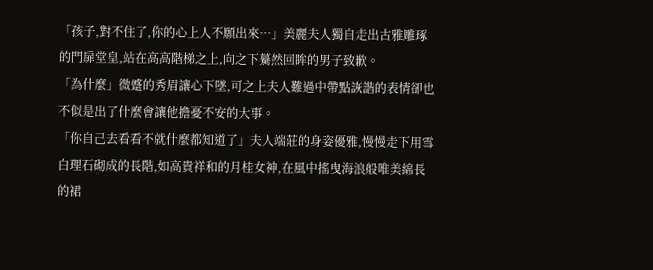「孩子,對不住了,你的心上人不願出來…」美麗夫人獨自走出古雅雕琢的門扉堂皇,站在高高階梯之上,向之下驀然回眸的男子致歉。
「為什麼」微蹙的秀眉讓心下墜,可之上夫人難過中帶點詼諧的表情卻也不似是出了什麼會讓他擔憂不安的大事。
「你自己去看看不就什麼都知道了」夫人端莊的身姿優雅,慢慢走下用雪白理石砌成的長階,如高貴祥和的月桂女神,在風中搖曳海浪般唯美綿長的裙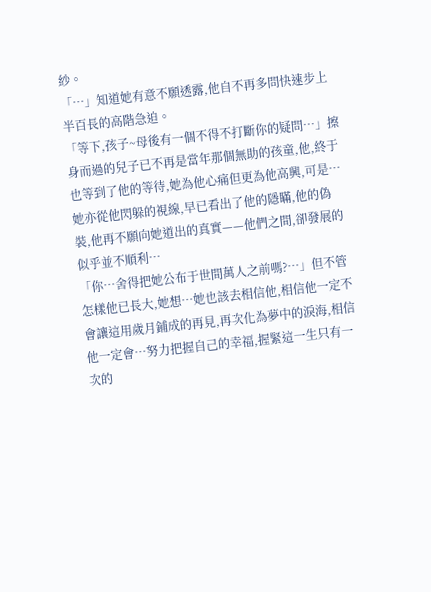紗。
「…」知道她有意不願透露,他自不再多問快速步上半百長的高階急迫。
「等下,孩子~母後有一個不得不打斷你的疑問…」擦身而過的兒子已不再是當年那個無助的孩童,他,終于也等到了他的等待,她為他心痛但更為他高興,可是…她亦從他閃躲的視線,早已看出了他的隱瞞,他的偽裝,他再不願向她道出的真實——他們之間,卻發展的似乎並不順利…
「你…舍得把她公布于世間萬人之前嗎?…」但不管怎樣他已長大,她想…她也該去相信他,相信他一定不會讓這用歲月鋪成的再見,再次化為夢中的淚海,相信他一定會…努力把握自己的幸福,握緊這一生只有一次的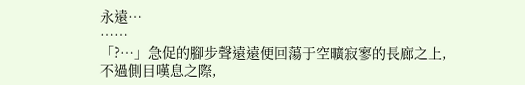永遠…
……
「?…」急促的腳步聲遠遠便回蕩于空曠寂寥的長廊之上,不過側目嘆息之際,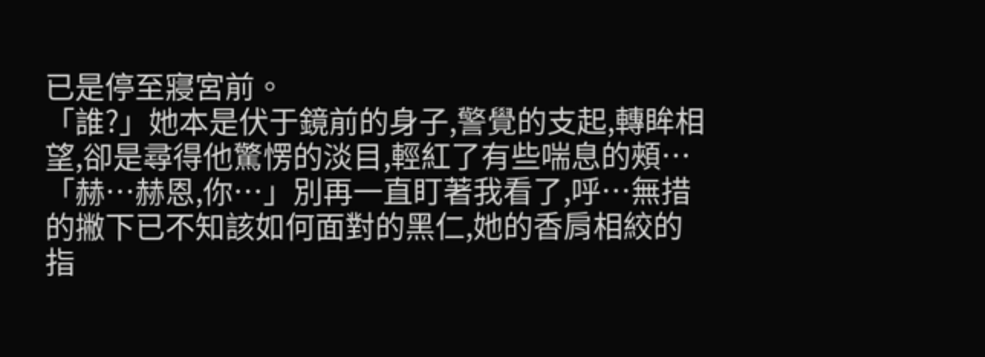已是停至寢宮前。
「誰?」她本是伏于鏡前的身子,警覺的支起,轉眸相望,卻是尋得他驚愣的淡目,輕紅了有些喘息的頰…
「赫…赫恩,你…」別再一直盯著我看了,呼…無措的撇下已不知該如何面對的黑仁,她的香肩相絞的指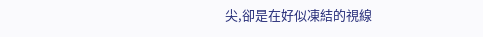尖,卻是在好似凍結的視線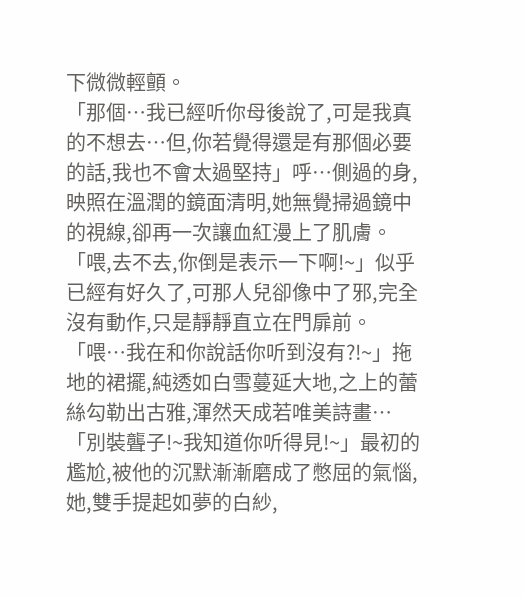下微微輕顫。
「那個…我已經听你母後說了,可是我真的不想去…但,你若覺得還是有那個必要的話,我也不會太過堅持」呼…側過的身,映照在溫潤的鏡面清明,她無覺掃過鏡中的視線,卻再一次讓血紅漫上了肌膚。
「喂,去不去,你倒是表示一下啊!~」似乎已經有好久了,可那人兒卻像中了邪,完全沒有動作,只是靜靜直立在門扉前。
「喂…我在和你說話你听到沒有?!~」拖地的裙擺,純透如白雪蔓延大地,之上的蕾絲勾勒出古雅,渾然天成若唯美詩畫…
「別裝聾子!~我知道你听得見!~」最初的尷尬,被他的沉默漸漸磨成了憋屈的氣惱,她,雙手提起如夢的白紗,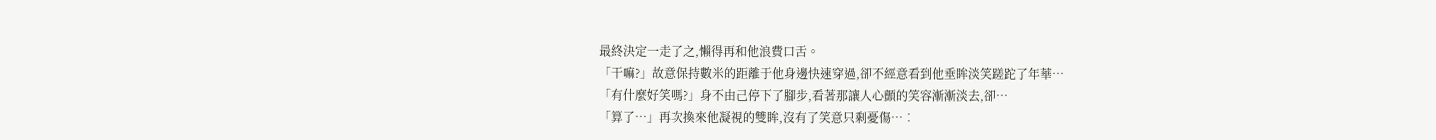最終決定一走了之,懶得再和他浪費口舌。
「干嘛?」故意保持數米的距離于他身邊快速穿過,卻不經意看到他垂眸淡笑蹉跎了年華…
「有什麼好笑嗎?」身不由己停下了腳步,看著那讓人心顫的笑容漸漸淡去,卻…
「算了…」再次換來他凝視的雙眸,沒有了笑意只剩憂傷…︰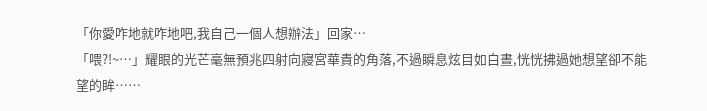「你愛咋地就咋地吧,我自己一個人想辦法」回家…
「喂?!~…」耀眼的光芒毫無預兆四射向寢宮華貴的角落,不過瞬息炫目如白晝,恍恍拂過她想望卻不能望的眸……